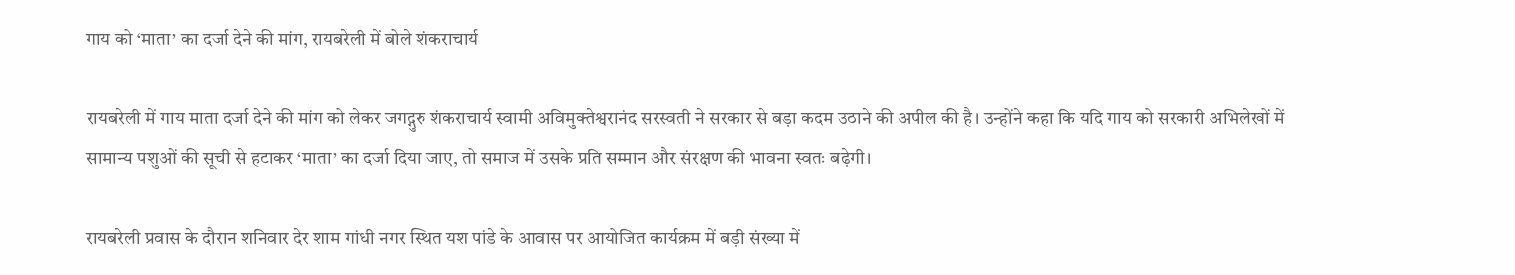गाय को ‘माता’ का दर्जा देने की मांग, रायबरेली में बोले शंकराचार्य

रायबरेली में गाय माता दर्जा देने की मांग को लेकर जगद्गुरु शंकराचार्य स्वामी अविमुक्तेश्वरानंद सरस्वती ने सरकार से बड़ा कदम उठाने की अपील की है। उन्होंने कहा कि यदि गाय को सरकारी अभिलेखों में सामान्य पशुओं की सूची से हटाकर ‘माता’ का दर्जा दिया जाए, तो समाज में उसके प्रति सम्मान और संरक्षण की भावना स्वतः बढ़ेगी।

रायबरेली प्रवास के दौरान शनिवार देर शाम गांधी नगर स्थित यश पांडे के आवास पर आयोजित कार्यक्रम में बड़ी संख्या में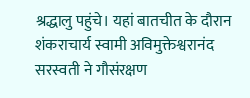श्रद्धालु पहुंचे। यहां बातचीत के दौरान शंकराचार्य स्वामी अविमुक्तेश्वरानंद सरस्वती ने गौसंरक्षण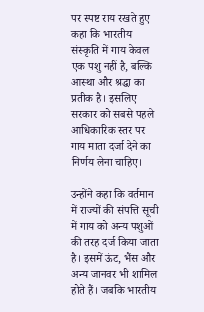पर स्पष्ट राय रखते हुए कहा कि भारतीय संस्कृति में गाय केवल एक पशु नहीं है, बल्कि आस्था और श्रद्धा का प्रतीक है। इसलिए सरकार को सबसे पहले आधिकारिक स्तर पर गाय माता दर्जा देने का निर्णय लेना चाहिए।

उन्होंने कहा कि वर्तमान में राज्यों की संपत्ति सूची में गाय को अन्य पशुओं की तरह दर्ज किया जाता है। इसमें ऊंट, भैंस और अन्य जानवर भी शामिल होते हैं। जबकि भारतीय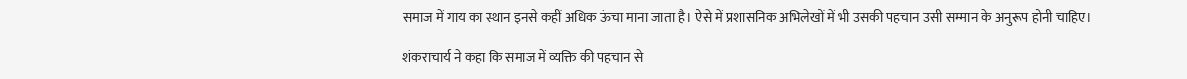समाज में गाय का स्थान इनसे कहीं अधिक ऊंचा माना जाता है। ऐसे में प्रशासनिक अभिलेखों में भी उसकी पहचान उसी सम्मान के अनुरूप होनी चाहिए।

शंकराचार्य ने कहा कि समाज में व्यक्ति की पहचान से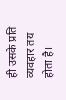ही उसके प्रति व्यवहार तय होता है।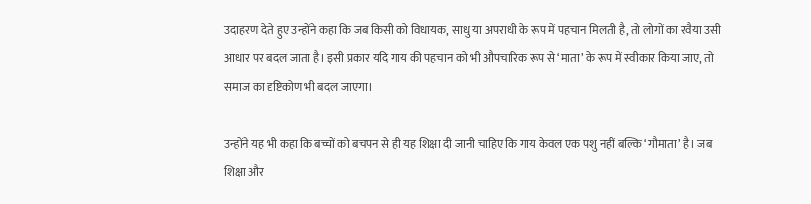उदाहरण देते हुए उन्होंने कहा कि जब किसी को विधायक, साधु या अपराधी के रूप में पहचान मिलती है, तो लोगों का रवैया उसी आधार पर बदल जाता है। इसी प्रकार यदि गाय की पहचान को भी औपचारिक रूप से ‘माता’ के रूप में स्वीकार किया जाए, तो समाज का दृष्टिकोण भी बदल जाएगा।

उन्होंने यह भी कहा कि बच्चों को बचपन से ही यह शिक्षा दी जानी चाहिए कि गाय केवल एक पशु नहीं बल्कि ‘गौमाता’ है। जब शिक्षा और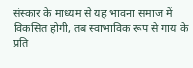संस्कार के माध्यम से यह भावना समाज में विकसित होगी, तब स्वाभाविक रूप से गाय के प्रति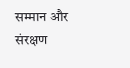सम्मान और संरक्षण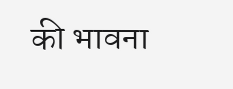की भावना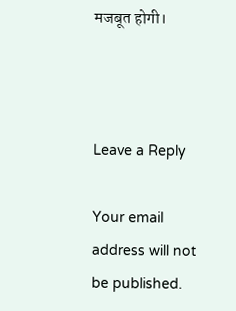मजबूत होगी।



Leave a Reply

Your email address will not be published.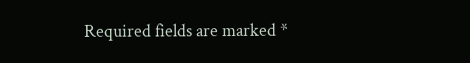Required fields are marked *